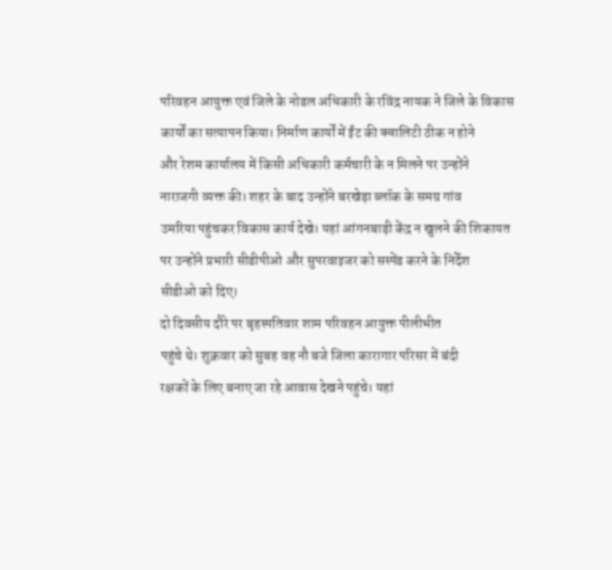परिवहन आयुक्त एवं जिले के नोडल अधिकारी के रविंद्र नायक ने जिले के विकास
कार्यों का सत्यापन किया। निर्माण कार्यों में ईंट की क्वालिटी ठीक न होने
और रेशम कार्यालय में किसी अधिकारी कर्मचारी के न मिलने पर उन्होंने
नाराजगी व्यक्त की। शहर के बाद उन्होंने बरखेड़ा ब्लॉक के समग्र गांव
उमरिया पहुंचकर विकास कार्य देखे। यहां आंगनबाड़ी केंद्र न खुलने की शिकायत
पर उन्होंने प्रभारी सीडीपीओ और सुपरवाइजर को सस्पेंड करने के निर्देश
सीडीओ को दिए।
दो दिवसीय दौरे पर बृहस्पतिवार शाम परिवहन आयुक्त पीलीभीत
पहुंचे थे। शुक्रवार को सुबह वह नौ बजे जिला कारागार परिसर में बंदी
रक्षकों के लिए बनाए जा रहे आवास देखने पहुंचे। यहां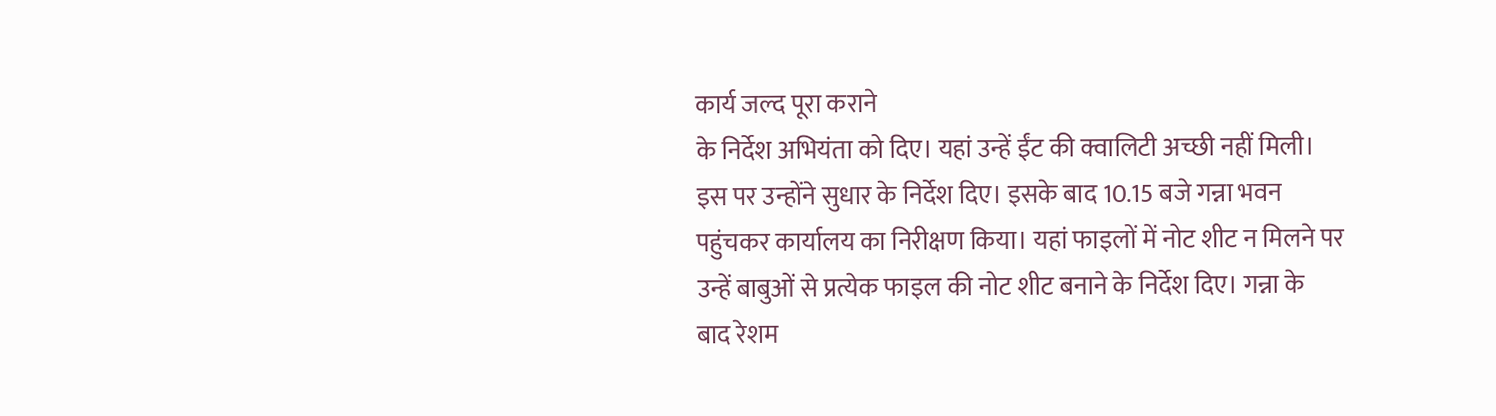कार्य जल्द पूरा कराने
के निर्देश अभियंता को दिए। यहां उन्हें ईंट की क्वालिटी अच्छी नहीं मिली।
इस पर उन्होंने सुधार के निर्देश दिए। इसके बाद 10.15 बजे गन्ना भवन
पहुंचकर कार्यालय का निरीक्षण किया। यहां फाइलों में नोट शीट न मिलने पर
उन्हें बाबुओं से प्रत्येक फाइल की नोट शीट बनाने के निर्देश दिए। गन्ना के
बाद रेशम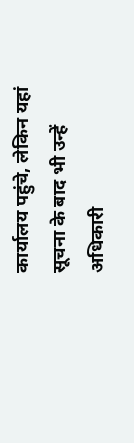कार्यालय पहुंचे, लेकिन यहां सूचना के बाद भी उन्हें अधिकारी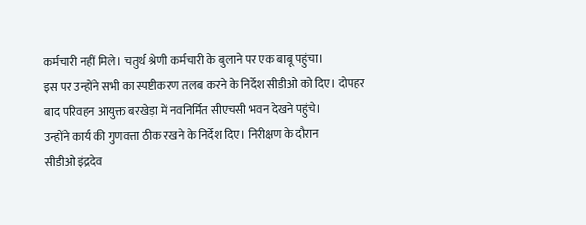कर्मचारी नहीं मिले। चतुर्थ श्रेणी कर्मचारी के बुलाने पर एक बाबू पहुंचा।
इस पर उन्होंने सभी का स्पष्टीकरण तलब करने के निर्देश सीडीओ को दिए। दोपहर
बाद परिवहन आयुक्त बरखेड़ा में नवनिर्मित सीएचसी भवन देखने पहुंचे।
उन्होंने कार्य की गुणवत्ता ठीक रखने के निर्देश दिए। निरीक्षण के दौरान
सीडीओ इंद्रदेव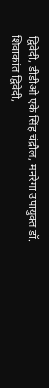द्विवेदी, डीडीओ एके सिंह चंद्रौल, मनरेगा उपायुक्त डॉ.
शिवाकांत द्विवेदी,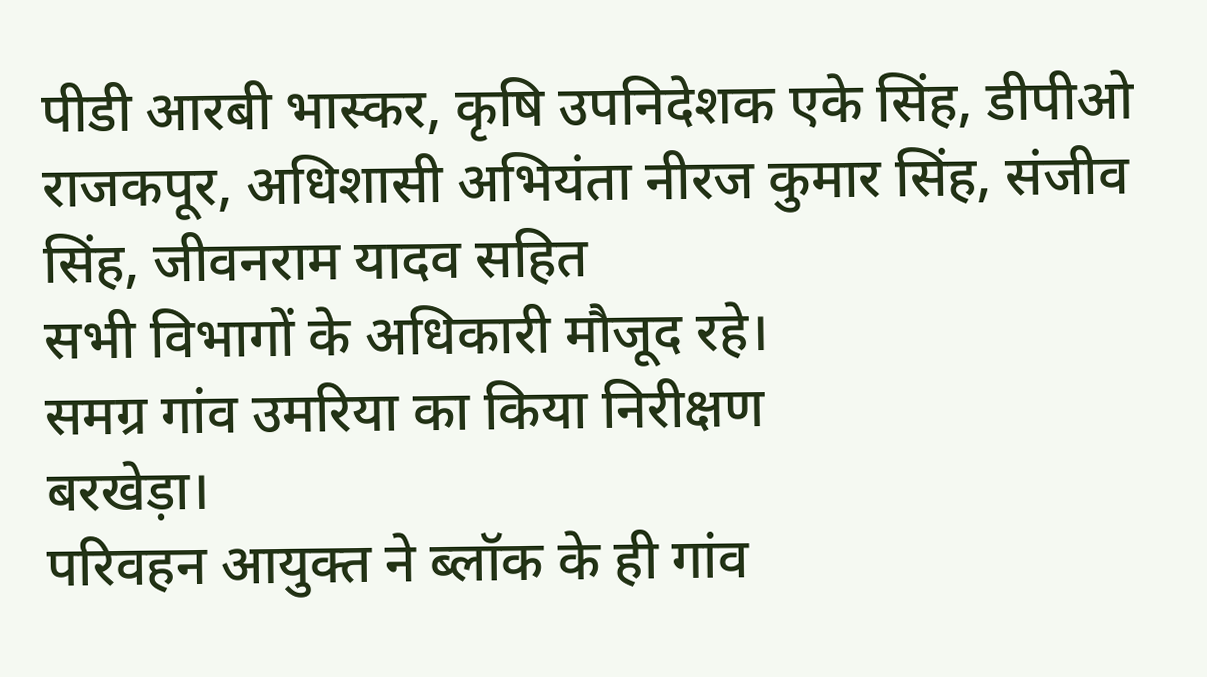पीडी आरबी भास्कर, कृषि उपनिदेशक एके सिंह, डीपीओ
राजकपूर, अधिशासी अभियंता नीरज कुमार सिंह, संजीव सिंह, जीवनराम यादव सहित
सभी विभागों के अधिकारी मौजूद रहे।
समग्र गांव उमरिया का किया निरीक्षण
बरखेड़ा।
परिवहन आयुक्त ने ब्लॉक के ही गांव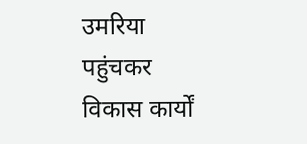उमरिया पहुंचकर विकास कार्यों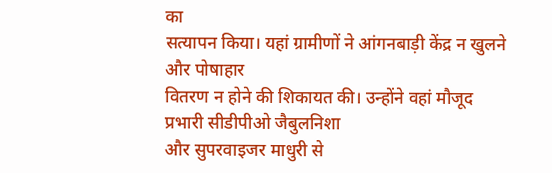का
सत्यापन किया। यहां ग्रामीणों ने आंगनबाड़ी केंद्र न खुलने और पोषाहार
वितरण न होने की शिकायत की। उन्होंने वहां मौजूद प्रभारी सीडीपीओ जैबुलनिशा
और सुपरवाइजर माधुरी से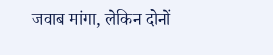जवाब मांगा, लेकिन दोनों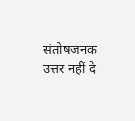संतोषजनक उत्तर नहीं दे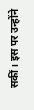सकीं। इस पर उन्होंने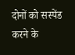दोनों को सस्पेंड करने के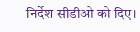निर्देश सीडीओ को दिए।